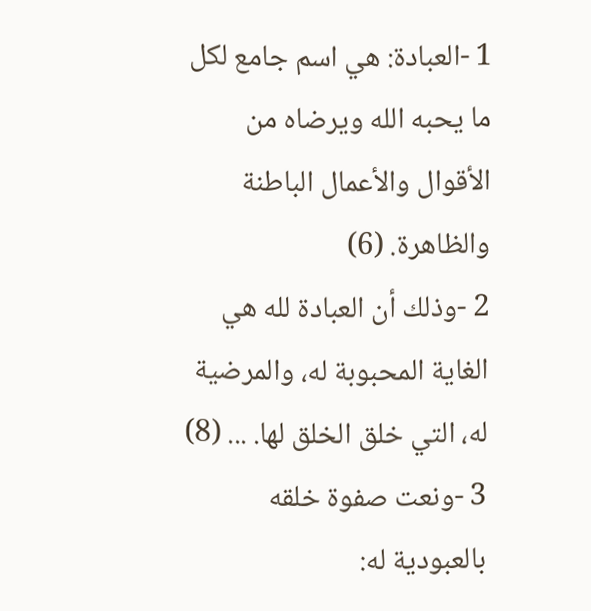1 -العبادة: هي اسم جامع لكل ما يحبه الله ويرضاه من الأقوال والأعمال الباطنة والظاهرة. (6)
2 -وذلك أن العبادة لله هي الغاية المحبوبة له، والمرضية له، التي خلق الخلق لها. ... (8)
3 -ونعت صفوة خلقه بالعبودية له: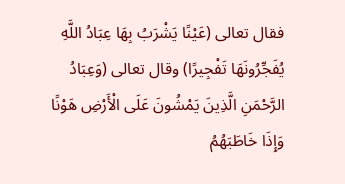فقال تعالى (عَيْنًا يَشْرَبُ بِهَا عِبَادُ اللَّهِ يُفَجِّرُونَهَا تَفْجِيرًا) وقال تعالى (وَعِبَادُ الرَّحْمَنِ الَّذِينَ يَمْشُونَ عَلَى الْأَرْضِ هَوْنًا وَإِذَا خَاطَبَهُمُ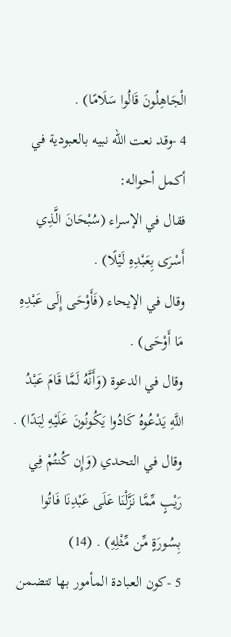الْجَاهِلُونَ قَالُوا سَلَامًا) .
4 -وقد نعت الله نبيه بالعبودية في أكمل أحواله:
فقال في الإسراء (سُبْحَانَ الَّذِي أَسْرَى بِعَبْدِهِ لَيْلًا) .
وقال في الإيحاء (فَأَوْحَى إِلَى عَبْدِهِ مَا أَوْحَى) .
وقال في الدعوة (وَأَنَّهُ لَمَّا قَامَ عَبْدُ اللَّهِ يَدْعُوهُ كَادُوا يَكُونُونَ عَلَيْهِ لِبَدًا) .
وقال في التحدي (وَإِن كُنتُمْ فِي رَيْبٍ مِّمَّا نَزَّلْنَا عَلَى عَبْدِنَا فَاتُوا بِسُورَةٍ مِّن مِّثْلِهِ) . (14)
5 -كون العبادة المأمور بها تتضمن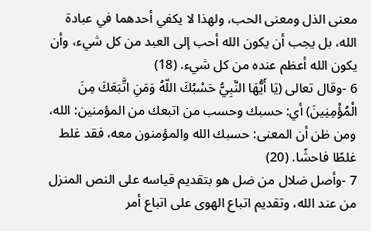معنى الذل ومعنى الحب، ولهذا لا يكفي أحدهما في عبادة الله، بل يجب أن يكون الله أحب إلى العبد من كل شيء، وأن يكون الله أعظم عنده من كل شيء. (18)
6 -وقال تعالى (يَا أَيُّهَا النَّبِيُّ حَسْبُكَ اللّهُ وَمَنِ اتَّبَعَكَ مِنَ الْمُؤْمِنِينَ) أي: حسبك وحسب من اتبعك من المؤمنين: الله، ومن ظن أن المعنى: حسبك الله والمؤمنون معه، فقد غلط غلطًا فاحشًا. (20)
7 -وأصل ضلال من ضل هو بتقديم قياسه على النص المنزل من عند الله، وتقديم اتباع الهوى على اتباع أمر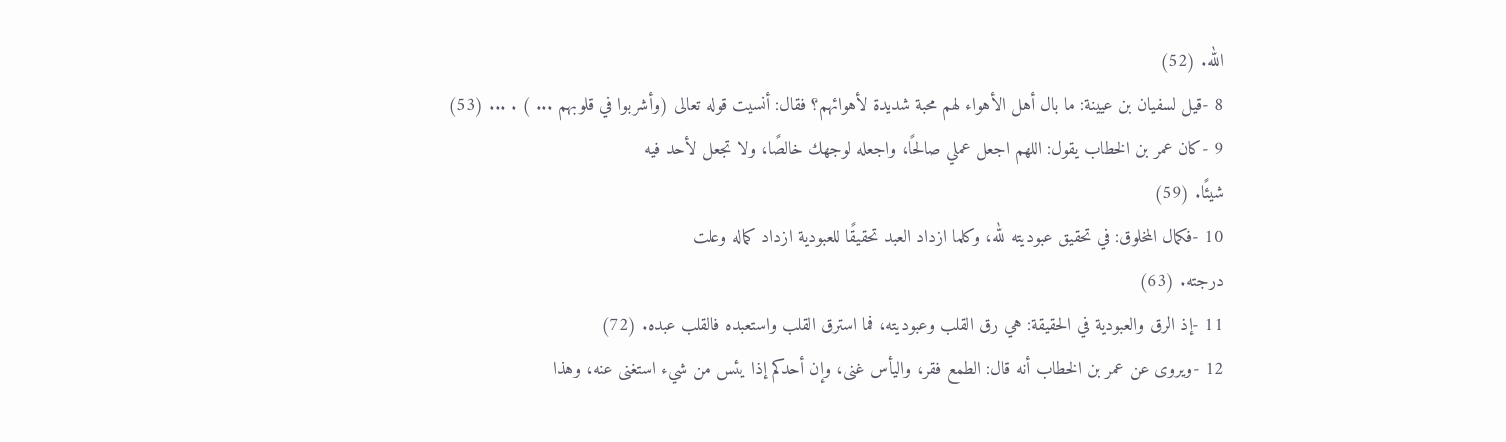الله. (52)
8 -قيل لسفيان بن عيينة: ما بال أهل الأهواء لهم محبة شديدة لأهوائهم؟ فقال: أنسيت قوله تعالى (وأشربوا في قلوبهم ... ) . ... (53)
9 -كان عمر بن الخطاب يقول: اللهم اجعل عملي صالحًا، واجعله لوجهك خالصًا، ولا تجعل لأحد فيه
شيئًا. (59)
10 -فكمال المخلوق: في تحقيق عبوديته لله، وكلما ازداد العبد تحقيقًا للعبودية ازداد كماله وعلت
درجته. (63)
11 -إذ الرق والعبودية في الحقيقة: هي رق القلب وعبوديته، فما استرق القلب واستعبده فالقلب عبده. (72)
12 -ويروى عن عمر بن الخطاب أنه قال: الطمع فقر، واليأس غنى، وإن أحدكم إذا يئس من شيء استغنى عنه، وهذا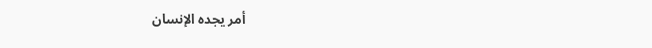أمر يجده الإنسان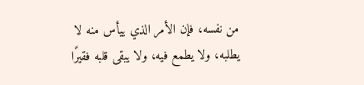من نفسه، فإن الأمر الذي ييأس منه لا يطلبه، ولا يطمع فيه، ولا يبقى قلبه فقيرًا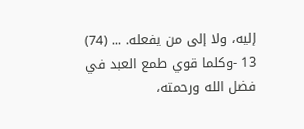إليه، ولا إلى من يفعله. ... (74)
13 -وكلما قوي طمع العبد في فضل الله ورحمته،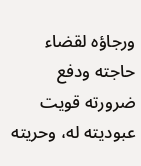ورجاؤه لقضاء حاجته ودفع ضرورته قويت عبوديته له، وحريته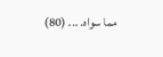مما سواه. ... (80)